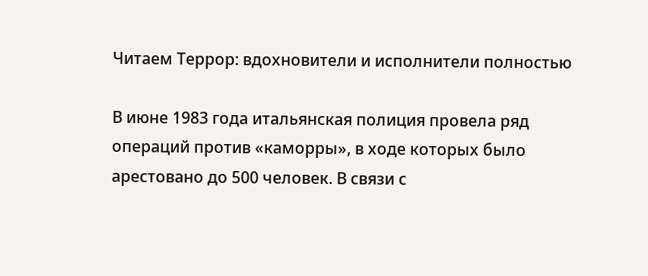Читаем Террор: вдохновители и исполнители полностью

В июне 1983 года итальянская полиция провела ряд операций против «каморры», в ходе которых было арестовано до 500 человек. В связи с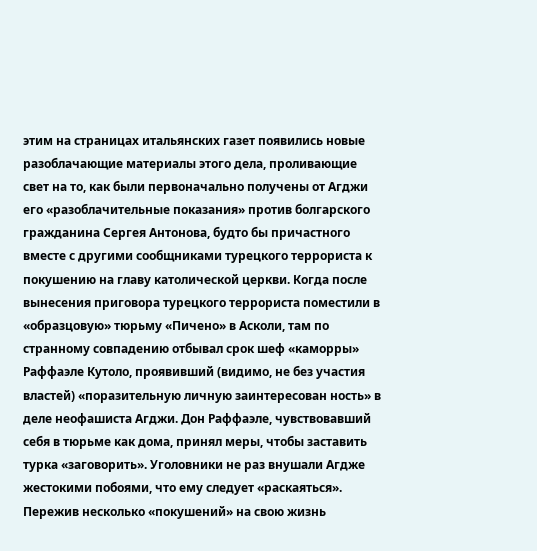этим на страницах итальянских газет появились новые разоблачающие материалы этого дела, проливающие свет на то, как были первоначально получены от Агджи его «разоблачительные показания» против болгарского гражданина Сергея Антонова, будто бы причастного вместе с другими сообщниками турецкого террориста к покушению на главу католической церкви. Когда после вынесения приговора турецкого террориста поместили в «образцовую» тюрьму «Пичено» в Асколи, там по странному совпадению отбывал срок шеф «каморры» Раффаэле Кутоло, проявивший (видимо, не без участия властей) «поразительную личную заинтересован ность» в деле неофашиста Агджи. Дон Раффаэле, чувствовавший себя в тюрьме как дома, принял меры, чтобы заставить турка «заговорить». Уголовники не раз внушали Агдже жестокими побоями, что ему следует «раскаяться». Пережив несколько «покушений» на свою жизнь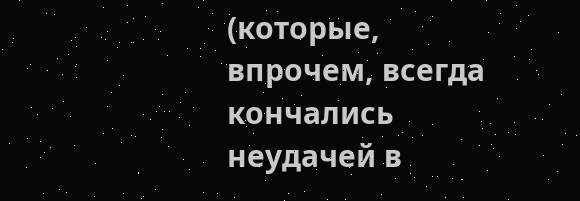(которые, впрочем, всегда кончались неудачей в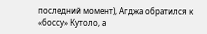последний момент), Агджа обратился к «боссу» Кутоло, а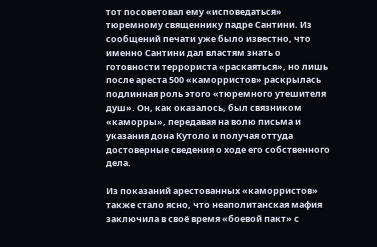тот посоветовал ему «исповедаться» тюремному священнику падре Сантини. Из сообщений печати уже было известно, что именно Сантини дал властям знать о готовности террориста «раскаяться», но лишь после ареста 500 «каморристов» раскрылась подлинная роль этого «тюремного утешителя душ». Он, как оказалось, был связником «каморры», передавая на волю письма и указания дона Кутоло и получая оттуда достоверные сведения о ходе его собственного дела.

Из показаний арестованных «каморристов» также стало ясно, что неаполитанская мафия заключила в своё время «боевой пакт» с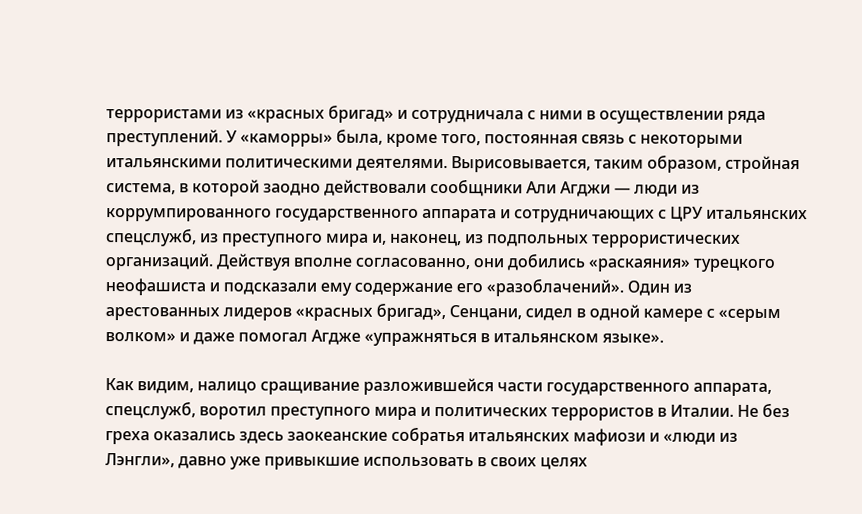террористами из «красных бригад» и сотрудничала с ними в осуществлении ряда преступлений. У «каморры» была, кроме того, постоянная связь с некоторыми итальянскими политическими деятелями. Вырисовывается, таким образом, стройная система, в которой заодно действовали сообщники Али Агджи — люди из коррумпированного государственного аппарата и сотрудничающих с ЦРУ итальянских спецслужб, из преступного мира и, наконец, из подпольных террористических организаций. Действуя вполне согласованно, они добились «раскаяния» турецкого неофашиста и подсказали ему содержание его «разоблачений». Один из арестованных лидеров «красных бригад», Сенцани, сидел в одной камере с «серым волком» и даже помогал Агдже «упражняться в итальянском языке».

Как видим, налицо сращивание разложившейся части государственного аппарата, спецслужб, воротил преступного мира и политических террористов в Италии. Не без греха оказались здесь заокеанские собратья итальянских мафиози и «люди из Лэнгли», давно уже привыкшие использовать в своих целях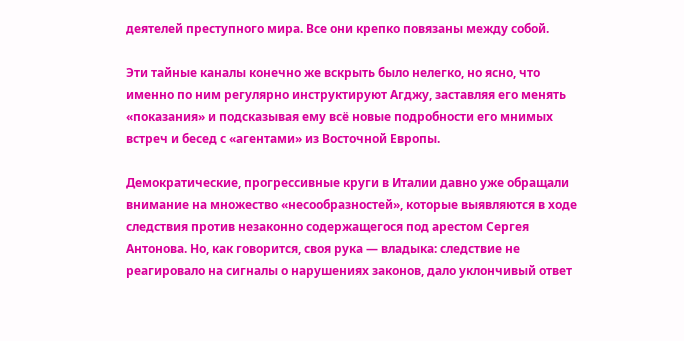деятелей преступного мира. Все они крепко повязаны между собой.

Эти тайные каналы конечно же вскрыть было нелегко, но ясно, что именно по ним регулярно инструктируют Агджу, заставляя его менять «показания» и подсказывая ему всё новые подробности его мнимых встреч и бесед с «агентами» из Восточной Европы.

Демократические, прогрессивные круги в Италии давно уже обращали внимание на множество «несообразностей», которые выявляются в ходе следствия против незаконно содержащегося под арестом Сергея Антонова. Но, как говорится, своя рука — владыка: следствие не реагировало на сигналы о нарушениях законов, дало уклончивый ответ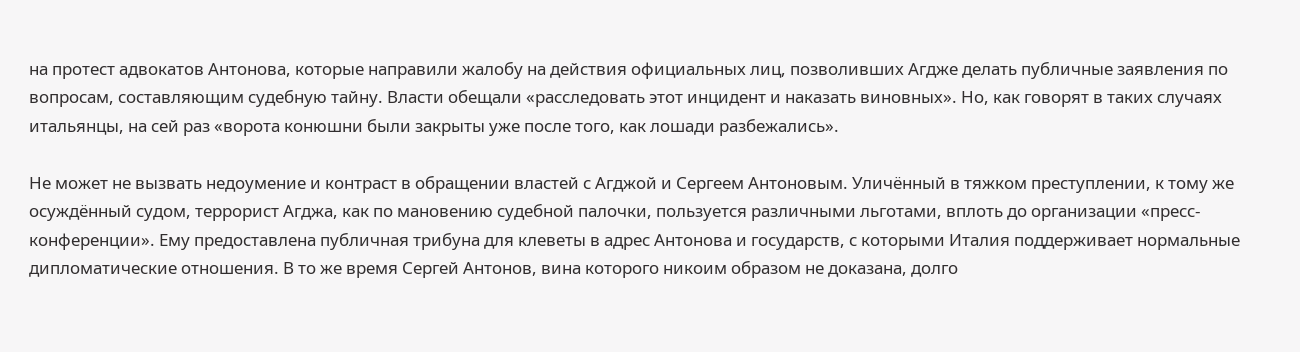на протест адвокатов Антонова, которые направили жалобу на действия официальных лиц, позволивших Агдже делать публичные заявления по вопросам, составляющим судебную тайну. Власти обещали «расследовать этот инцидент и наказать виновных». Но, как говорят в таких случаях итальянцы, на сей раз «ворота конюшни были закрыты уже после того, как лошади разбежались».

Не может не вызвать недоумение и контраст в обращении властей с Агджой и Сергеем Антоновым. Уличённый в тяжком преступлении, к тому же осуждённый судом, террорист Агджа, как по мановению судебной палочки, пользуется различными льготами, вплоть до организации «пресс-конференции». Ему предоставлена публичная трибуна для клеветы в адрес Антонова и государств, с которыми Италия поддерживает нормальные дипломатические отношения. В то же время Сергей Антонов, вина которого никоим образом не доказана, долго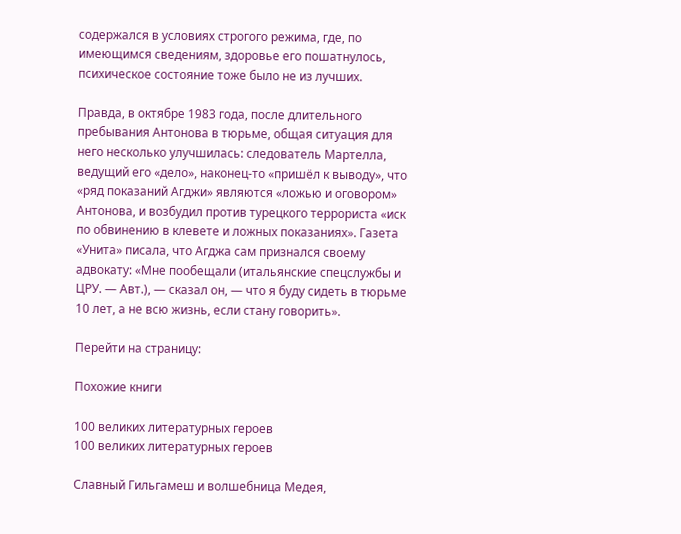содержался в условиях строгого режима, где, по имеющимся сведениям, здоровье его пошатнулось, психическое состояние тоже было не из лучших.

Правда, в октябре 1983 года, после длительного пребывания Антонова в тюрьме, общая ситуация для него несколько улучшилась: следователь Мартелла, ведущий его «дело», наконец-то «пришёл к выводу», что «ряд показаний Агджи» являются «ложью и оговором» Антонова, и возбудил против турецкого террориста «иск по обвинению в клевете и ложных показаниях». Газета «Унита» писала, что Агджа сам признался своему адвокату: «Мне пообещали (итальянские спецслужбы и ЦРУ. — Авт.), — сказал он, — что я буду сидеть в тюрьме 10 лет, а не всю жизнь, если стану говорить».

Перейти на страницу:

Похожие книги

100 великих литературных героев
100 великих литературных героев

Славный Гильгамеш и волшебница Медея,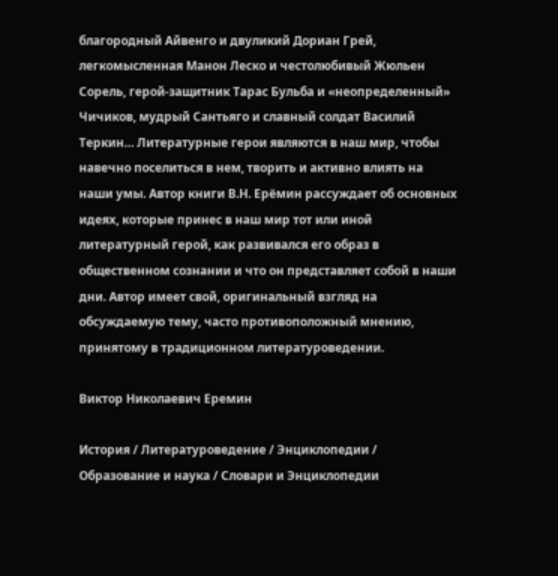благородный Айвенго и двуликий Дориан Грей, легкомысленная Манон Леско и честолюбивый Жюльен Сорель, герой-защитник Тарас Бульба и «неопределенный» Чичиков, мудрый Сантьяго и славный солдат Василий Теркин… Литературные герои являются в наш мир, чтобы навечно поселиться в нем, творить и активно влиять на наши умы. Автор книги В.Н. Ерёмин рассуждает об основных идеях, которые принес в наш мир тот или иной литературный герой, как развивался его образ в общественном сознании и что он представляет собой в наши дни. Автор имеет свой, оригинальный взгляд на обсуждаемую тему, часто противоположный мнению, принятому в традиционном литературоведении.

Виктор Николаевич Еремин

История / Литературоведение / Энциклопедии / Образование и наука / Словари и Энциклопедии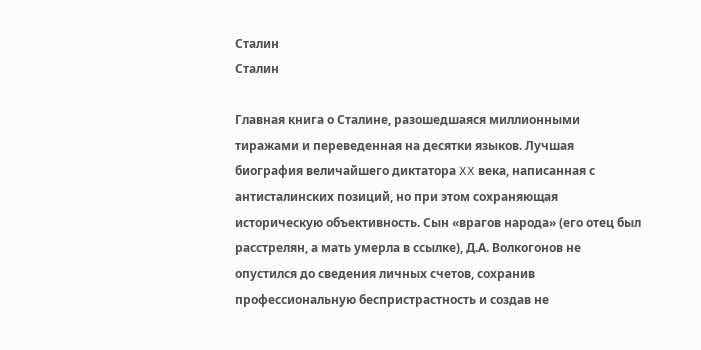Сталин
Сталин

Главная книга о Сталине, разошедшаяся миллионными тиражами и переведенная на десятки языков. Лучшая биография величайшего диктатора XX века, написанная с антисталинских позиций, но при этом сохраняющая историческую объективность. Сын «врагов народа» (его отец был расстрелян, а мать умерла в ссылке), Д.А. Волкогонов не опустился до сведения личных счетов, сохранив профессиональную беспристрастность и создав не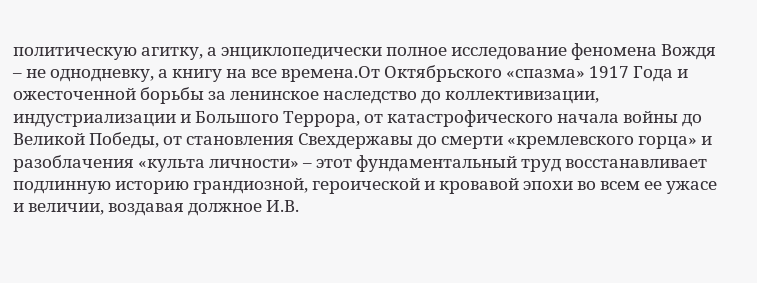политическую агитку, а энциклопедически полное исследование феномена Вождя – не однодневку, а книгу на все времена.От Октябрьского «спазма» 1917 Года и ожесточенной борьбы за ленинское наследство до коллективизации, индустриализации и Большого Террора, от катастрофического начала войны до Великой Победы, от становления Свехдержавы до смерти «кремлевского горца» и разоблачения «культа личности» – этот фундаментальный труд восстанавливает подлинную историю грандиозной, героической и кровавой эпохи во всем ее ужасе и величии, воздавая должное И.В.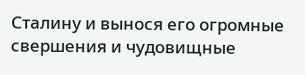Сталину и вынося его огромные свершения и чудовищные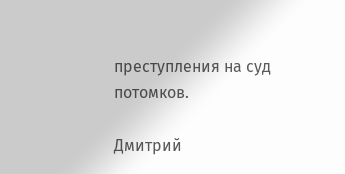преступления на суд потомков.

Дмитрий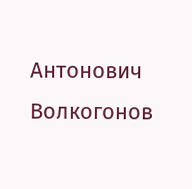Антонович Волкогонов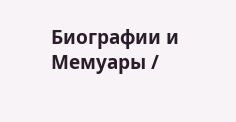Биографии и Мемуары /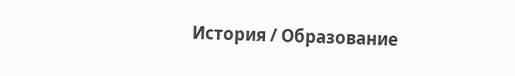История / Образование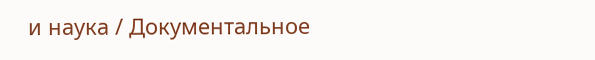и наука / Документальное